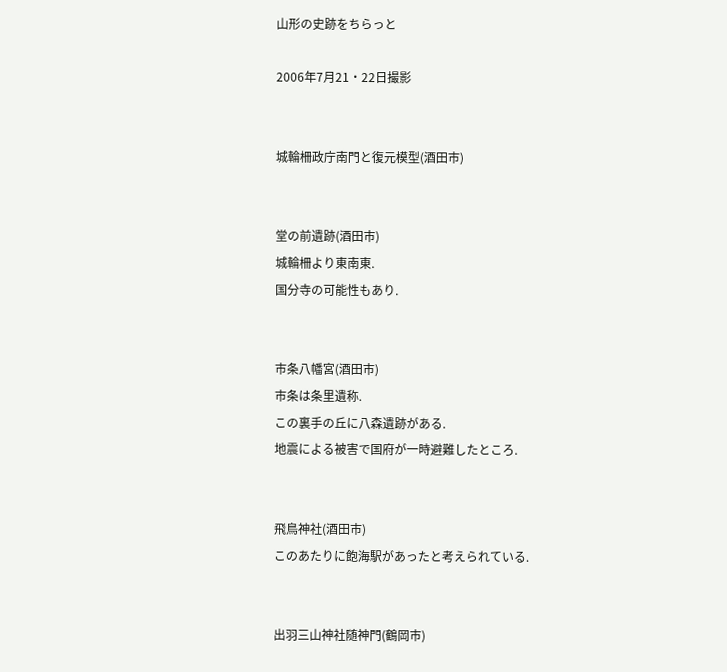山形の史跡をちらっと

2006年7月21・22日撮影


城輪柵政庁南門と復元模型(酒田市)


堂の前遺跡(酒田市)
城輪柵より東南東.
国分寺の可能性もあり.


市条八幡宮(酒田市)
市条は条里遺称.
この裏手の丘に八森遺跡がある.
地震による被害で国府が一時避難したところ.


飛鳥神社(酒田市)
このあたりに飽海駅があったと考えられている.


出羽三山神社随神門(鶴岡市)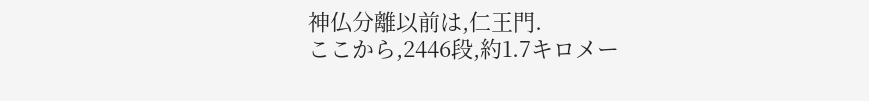神仏分離以前は,仁王門.
ここから,2446段,約1.7キロメー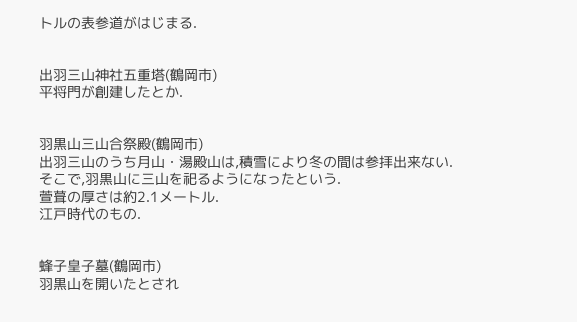トルの表参道がはじまる.


出羽三山神社五重塔(鶴岡市)
平将門が創建したとか.


羽黒山三山合祭殿(鶴岡市)
出羽三山のうち月山・湯殿山は,積雪により冬の間は参拝出来ない.
そこで,羽黒山に三山を祀るようになったという.
萱葺の厚さは約2.1メートル.
江戸時代のもの.


蜂子皇子墓(鶴岡市)
羽黒山を開いたとされ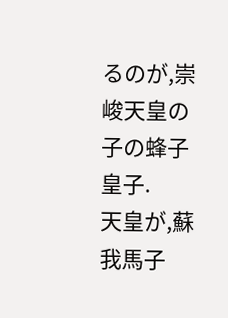るのが,崇峻天皇の子の蜂子皇子.
天皇が,蘇我馬子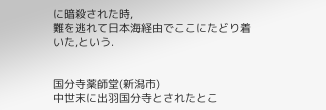に暗殺された時,
難を逃れて日本海経由でここにたどり着いた,という.


国分寺薬師堂(新潟市)
中世末に出羽国分寺とされたとこ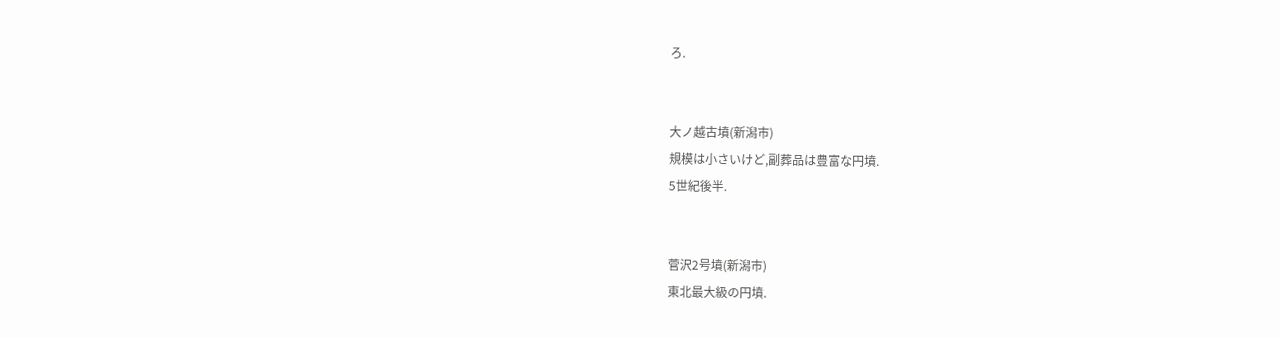ろ.


大ノ越古墳(新潟市)
規模は小さいけど,副葬品は豊富な円墳.
5世紀後半.


菅沢2号墳(新潟市)
東北最大級の円墳.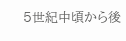5世紀中頃から後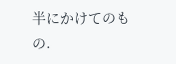半にかけてのもの.